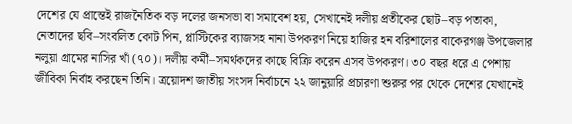দেশের যে প্রান্তেই রাজনৈতিক বড় দলের জনসভা বা সমাবেশ হয়, সেখানেই দলীয় প্রতীকের ছোট–বড় পতাকা, নেতাদের ছবি–সংবলিত কোট পিন, প্লাস্টিকের ব্যাজসহ নানা উপকরণ নিয়ে হাজির হন বরিশালের বাকেরগঞ্জ উপজেলার নলুয়া গ্রামের নাসির খাঁ (৭০)। দলীয় কর্মী–সমর্থকদের কাছে বিক্রি করেন এসব উপকরণ। ৩০ বছর ধরে এ পেশায় জীবিকা নির্বাহ করছেন তিনি। ত্রয়োদশ জাতীয় সংসদ নির্বাচনে ২২ জানুয়ারি প্রচারণা শুরুর পর থেকে দেশের যেখানেই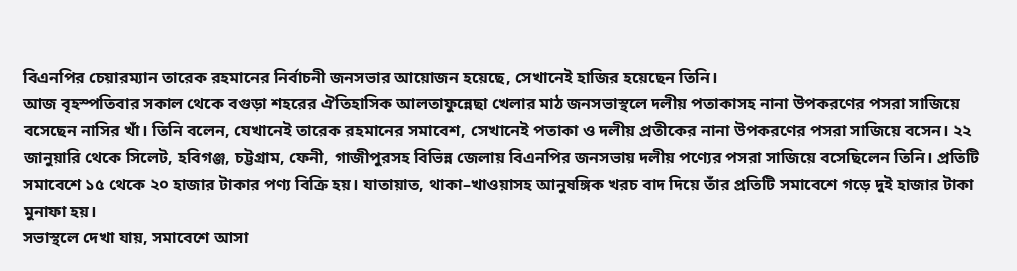বিএনপির চেয়ারম্যান তারেক রহমানের নির্বাচনী জনসভার আয়োজন হয়েছে, সেখানেই হাজির হয়েছেন তিনি।
আজ বৃহস্পতিবার সকাল থেকে বগুড়া শহরের ঐতিহাসিক আলতাফুন্নেছা খেলার মাঠ জনসভাস্থলে দলীয় পতাকাসহ নানা উপকরণের পসরা সাজিয়ে বসেছেন নাসির খাঁ। তিনি বলেন, যেখানেই তারেক রহমানের সমাবেশ, সেখানেই পতাকা ও দলীয় প্রতীকের নানা উপকরণের পসরা সাজিয়ে বসেন। ২২ জানুয়ারি থেকে সিলেট, হবিগঞ্জ, চট্টগ্রাম, ফেনী, গাজীপুরসহ বিভিন্ন জেলায় বিএনপির জনসভায় দলীয় পণ্যের পসরা সাজিয়ে বসেছিলেন তিনি। প্রতিটি সমাবেশে ১৫ থেকে ২০ হাজার টাকার পণ্য বিক্রি হয়। যাতায়াত, থাকা–খাওয়াসহ আনুষঙ্গিক খরচ বাদ দিয়ে তাঁর প্রতিটি সমাবেশে গড়ে দুই হাজার টাকা মুনাফা হয়।
সভাস্থলে দেখা যায়, সমাবেশে আসা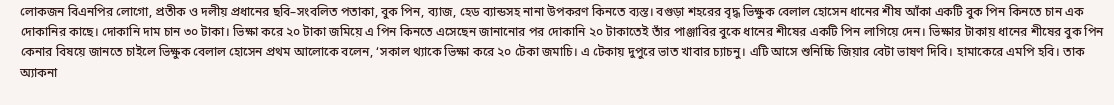লোকজন বিএনপির লোগো, প্রতীক ও দলীয় প্রধানের ছবি–সংবলিত পতাকা, বুক পিন, ব্যাজ, হেড ব্যান্ডসহ নানা উপকরণ কিনতে ব্যস্ত। বগুড়া শহরের বৃদ্ধ ভিক্ষুক বেলাল হোসেন ধানের শীষ আঁকা একটি বুক পিন কিনতে চান এক দোকানির কাছে। দোকানি দাম চান ৩০ টাকা। ভিক্ষা করে ২০ টাকা জমিয়ে এ পিন কিনতে এসেছেন জানানোর পর দোকানি ২০ টাকাতেই তাঁর পাঞ্জাবির বুকে ধানের শীষের একটি পিন লাগিয়ে দেন। ভিক্ষার টাকায় ধানের শীষের বুক পিন কেনার বিষয়ে জানতে চাইলে ভিক্ষুক বেলাল হোসেন প্রথম আলোকে বলেন, ‘সকাল থ্যাকে ভিক্ষা করে ২০ টেকা জমাচি। এ টেকায় দুপুরে ভাত খাবার চ্যাচনু। এটি আসে শুনিচ্চি জিয়ার বেটা ভাষণ দিবি। হামাকেরে এমপি হবি। তাক অ্যাকনা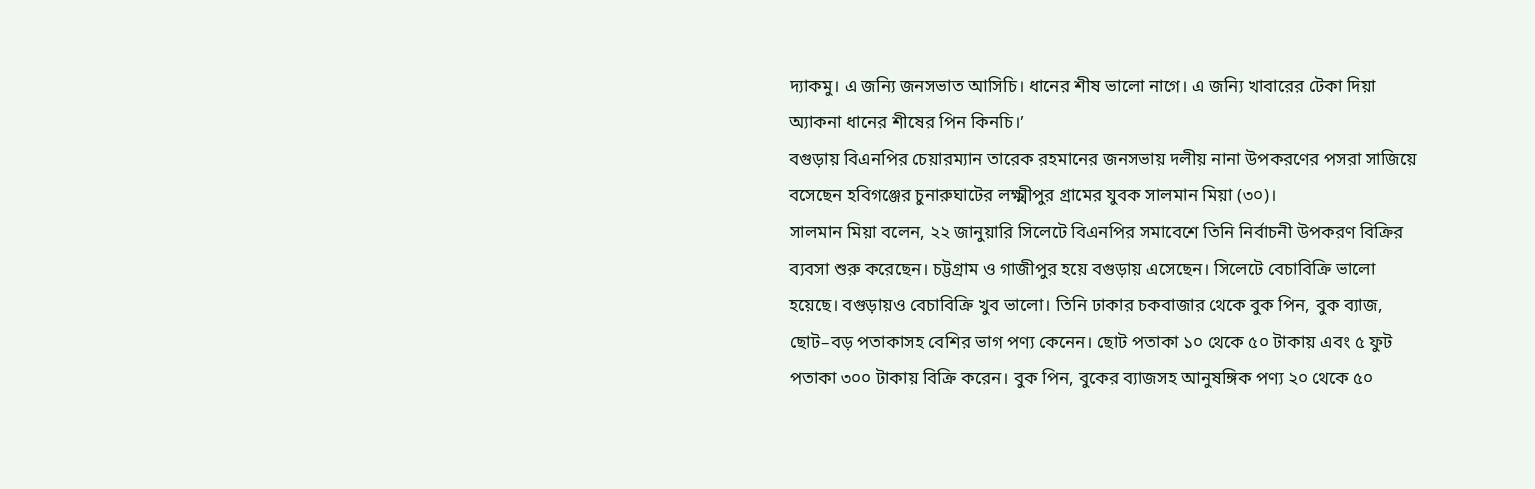দ্যাকমু। এ জন্যি জনসভাত আসিচি। ধানের শীষ ভালো নাগে। এ জন্যি খাবারের টেকা দিয়া অ্যাকনা ধানের শীষের পিন কিনচি।’
বগুড়ায় বিএনপির চেয়ারম্যান তারেক রহমানের জনসভায় দলীয় নানা উপকরণের পসরা সাজিয়ে বসেছেন হবিগঞ্জের চুনারুঘাটের লক্ষ্মীপুর গ্রামের যুবক সালমান মিয়া (৩০)।
সালমান মিয়া বলেন, ২২ জানুয়ারি সিলেটে বিএনপির সমাবেশে তিনি নির্বাচনী উপকরণ বিক্রির ব্যবসা শুরু করেছেন। চট্টগ্রাম ও গাজীপুর হয়ে বগুড়ায় এসেছেন। সিলেটে বেচাবিক্রি ভালো হয়েছে। বগুড়ায়ও বেচাবিক্রি খুব ভালো। তিনি ঢাকার চকবাজার থেকে বুক পিন, বুক ব্যাজ, ছোট–বড় পতাকাসহ বেশির ভাগ পণ্য কেনেন। ছোট পতাকা ১০ থেকে ৫০ টাকায় এবং ৫ ফুট পতাকা ৩০০ টাকায় বিক্রি করেন। বুক পিন, বুকের ব্যাজসহ আনুষঙ্গিক পণ্য ২০ থেকে ৫০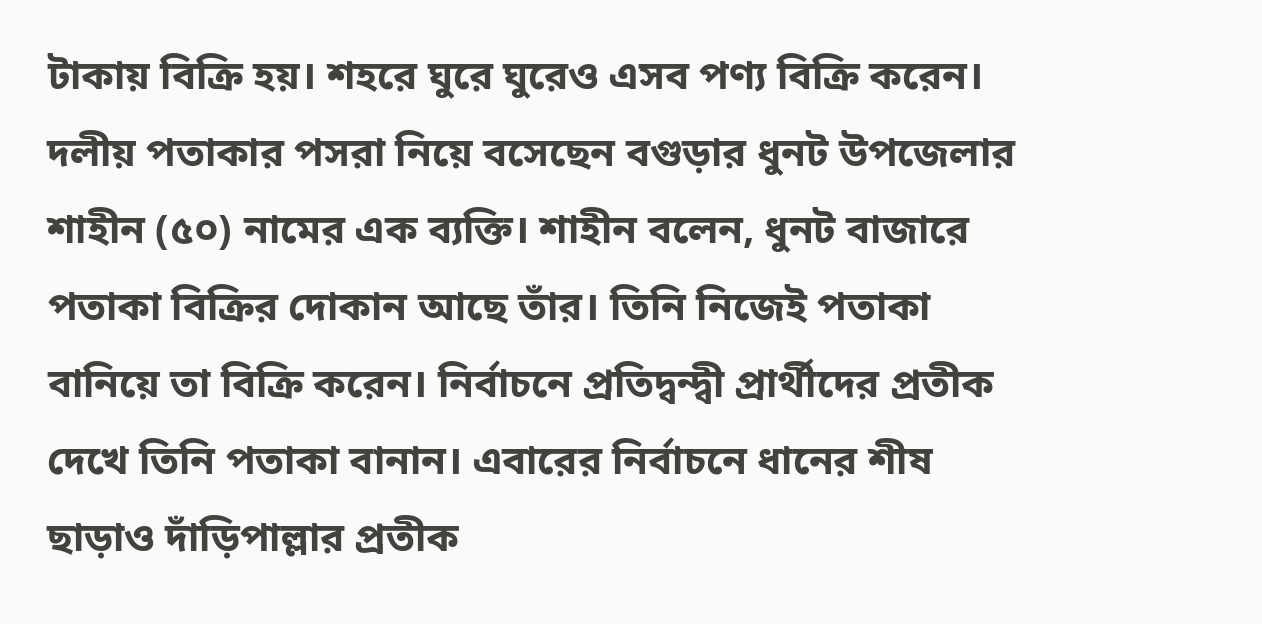টাকায় বিক্রি হয়। শহরে ঘুরে ঘুরেও এসব পণ্য বিক্রি করেন।
দলীয় পতাকার পসরা নিয়ে বসেছেন বগুড়ার ধুনট উপজেলার শাহীন (৫০) নামের এক ব্যক্তি। শাহীন বলেন, ধুনট বাজারে পতাকা বিক্রির দোকান আছে তাঁর। তিনি নিজেই পতাকা বানিয়ে তা বিক্রি করেন। নির্বাচনে প্রতিদ্বন্দ্বী প্রার্থীদের প্রতীক দেখে তিনি পতাকা বানান। এবারের নির্বাচনে ধানের শীষ ছাড়াও দাঁড়িপাল্লার প্রতীক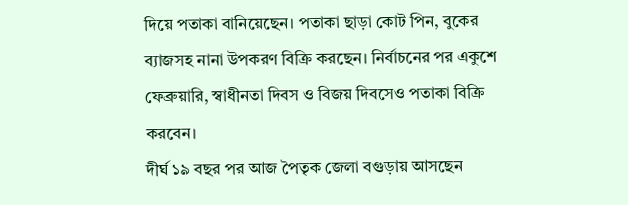দিয়ে পতাকা বানিয়েছেন। পতাকা ছাড়া কোট পিন, বুকের ব্যাজসহ নানা উপকরণ বিক্রি করছেন। নির্বাচনের পর একুশে ফেব্রুয়ারি, স্বাধীনতা দিবস ও বিজয় দিবসেও পতাকা বিক্রি করবেন।
দীর্ঘ ১৯ বছর পর আজ পৈতৃক জেলা বগুড়ায় আসছেন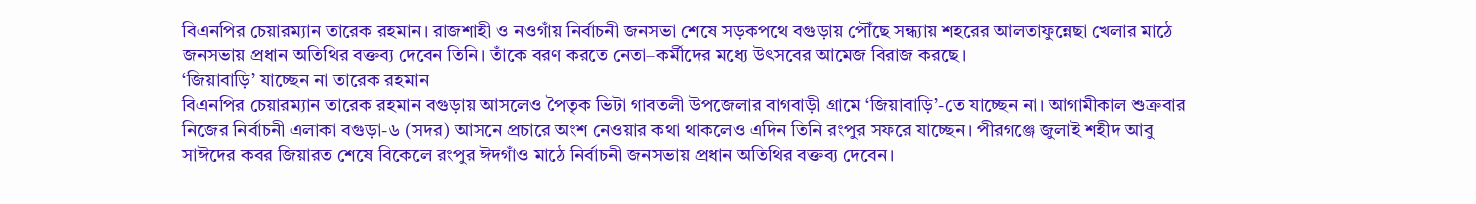বিএনপির চেয়ারম্যান তারেক রহমান। রাজশাহী ও নওগাঁয় নির্বাচনী জনসভা শেষে সড়কপথে বগুড়ায় পৌঁছে সন্ধ্যায় শহরের আলতাফুন্নেছা খেলার মাঠে জনসভায় প্রধান অতিথির বক্তব্য দেবেন তিনি। তাঁকে বরণ করতে নেতা–কর্মীদের মধ্যে উৎসবের আমেজ বিরাজ করছে।
‘জিয়াবাড়ি’ যাচ্ছেন না তারেক রহমান
বিএনপির চেয়ারম্যান তারেক রহমান বগুড়ায় আসলেও পৈতৃক ভিটা গাবতলী উপজেলার বাগবাড়ী গ্রামে ‘জিয়াবাড়ি’-তে যাচ্ছেন না। আগামীকাল শুক্রবার নিজের নির্বাচনী এলাকা বগুড়া-৬ (সদর) আসনে প্রচারে অংশ নেওয়ার কথা থাকলেও এদিন তিনি রংপুর সফরে যাচ্ছেন। পীরগঞ্জে জুলাই শহীদ আবু সাঈদের কবর জিয়ারত শেষে বিকেলে রংপুর ঈদগাঁও মাঠে নির্বাচনী জনসভায় প্রধান অতিথির বক্তব্য দেবেন।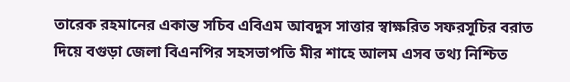তারেক রহমানের একান্ত সচিব এবিএম আবদুস সাত্তার স্বাক্ষরিত সফরসূচির বরাত দিয়ে বগুড়া জেলা বিএনপির সহসভাপতি মীর শাহে আলম এসব তথ্য নিশ্চিত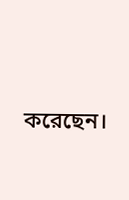করেছেন।